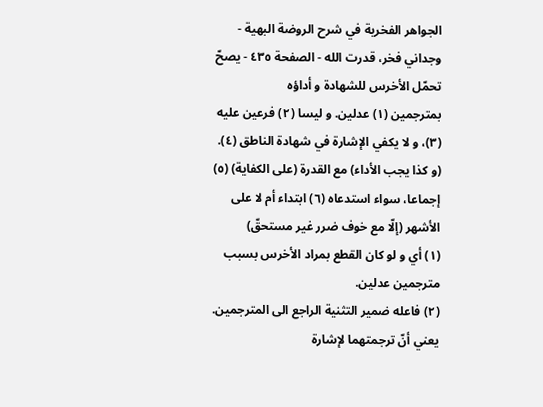الجواهر الفخرية في شرح الروضة البهية - وجداني فخر، قدرت الله - الصفحة ٤٣٥ - يصحّ تحمّل الأخرس للشهادة و أداؤه
بمترجمين (١) عدلين. و ليسا (٢) فرعين عليه (٣)، و لا يكفي الإشارة في شهادة الناطق (٤).
(و كذا يجب الأداء) مع القدرة (على الكفاية) (٥) إجماعا، سواء استدعاه (٦) ابتداء أم لا على الأشهر (إلّا مع خوف ضرر غير مستحقّ)
(١) أي و لو كان القطع بمراد الأخرس بسبب مترجمين عدلين.
(٢) فاعله ضمير التثنية الراجع الى المترجمين. يعني أنّ ترجمتهما لإشارة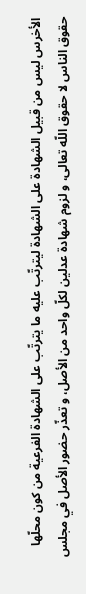الأخرس ليس من قبيل الشهادة على الشهادة ليترتّب عليه ما يترتّب على الشهادة الفرعية من كون محلّها حقوق الناس لا حقوق اللّه تعالى، و لزوم شهادة عدلين لكلّ واحد من الأصل، و تعذّر حضور الأصل في مجلس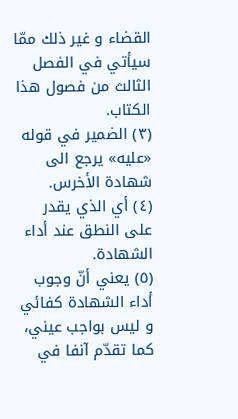القضاء و غير ذلك ممّا سيأتي في الفصل الثالث من فصول هذا الكتاب.
(٣) الضمير في قوله «عليه» يرجع الى شهادة الأخرس.
(٤) أي الذي يقدر على النطق عند أداء الشهادة.
(٥) يعني أنّ وجوب أداء الشهادة كفائي و ليس بواجب عيني، كما تقدّم آنفا في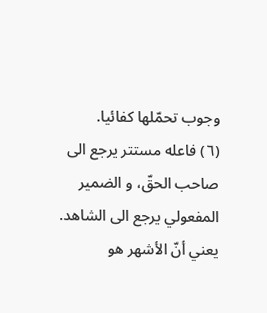وجوب تحمّلها كفائيا.
(٦) فاعله مستتر يرجع الى صاحب الحقّ، و الضمير المفعولي يرجع الى الشاهد.
يعني أنّ الأشهر هو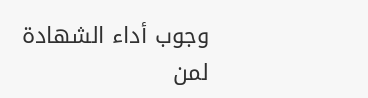وجوب أداء الشهادة لمن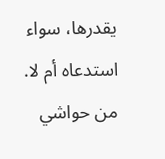يقدرها، سواء استدعاه أم لا.
من حواشي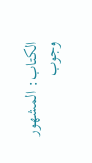الكتاب: المشهور وجوب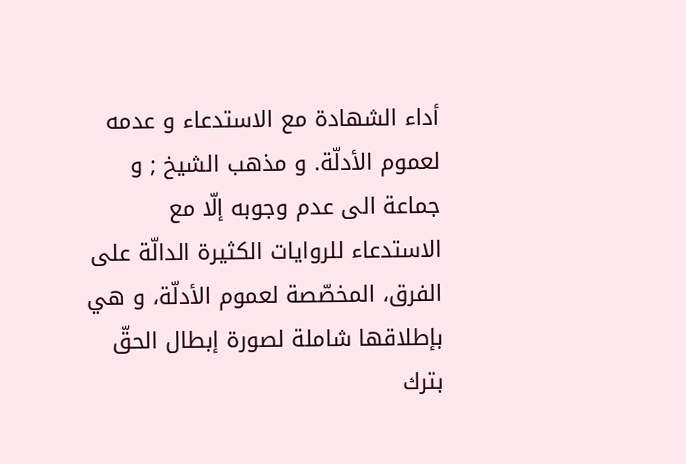أداء الشهادة مع الاستدعاء و عدمه لعموم الأدلّة. و مذهب الشيخ ; و جماعة الى عدم وجوبه إلّا مع الاستدعاء للروايات الكثيرة الدالّة على الفرق، المخصّصة لعموم الأدلّة، و هي بإطلاقها شاملة لصورة إبطال الحقّ بترك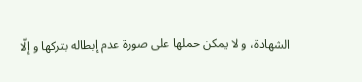الشهادة، و لا يمكن حملها على صورة عدم إبطاله بتركها و إلّا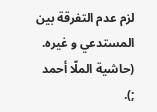لزم عدم التفرقة بين المستدعي و غيره. (حاشية الملّا أحمد ;).